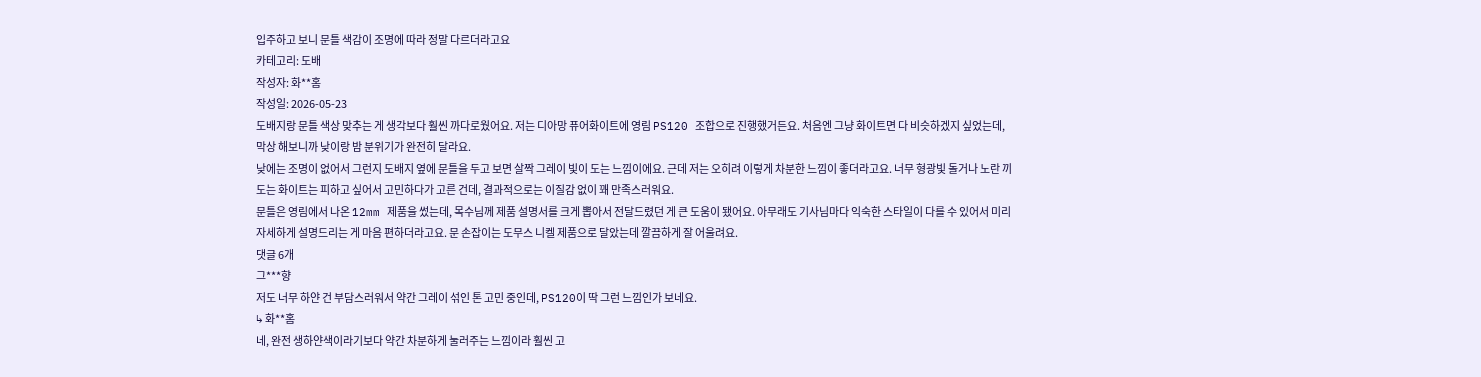입주하고 보니 문틀 색감이 조명에 따라 정말 다르더라고요
카테고리: 도배
작성자: 화**홈
작성일: 2026-05-23
도배지랑 문틀 색상 맞추는 게 생각보다 훨씬 까다로웠어요. 저는 디아망 퓨어화이트에 영림 PS120 조합으로 진행했거든요. 처음엔 그냥 화이트면 다 비슷하겠지 싶었는데, 막상 해보니까 낮이랑 밤 분위기가 완전히 달라요.
낮에는 조명이 없어서 그런지 도배지 옆에 문틀을 두고 보면 살짝 그레이 빛이 도는 느낌이에요. 근데 저는 오히려 이렇게 차분한 느낌이 좋더라고요. 너무 형광빛 돌거나 노란 끼 도는 화이트는 피하고 싶어서 고민하다가 고른 건데, 결과적으로는 이질감 없이 꽤 만족스러워요.
문틀은 영림에서 나온 12mm 제품을 썼는데, 목수님께 제품 설명서를 크게 뽑아서 전달드렸던 게 큰 도움이 됐어요. 아무래도 기사님마다 익숙한 스타일이 다를 수 있어서 미리 자세하게 설명드리는 게 마음 편하더라고요. 문 손잡이는 도무스 니켈 제품으로 달았는데 깔끔하게 잘 어울려요.
댓글 6개
그***향
저도 너무 하얀 건 부담스러워서 약간 그레이 섞인 톤 고민 중인데, PS120이 딱 그런 느낌인가 보네요.
↳ 화**홈
네, 완전 생하얀색이라기보다 약간 차분하게 눌러주는 느낌이라 훨씬 고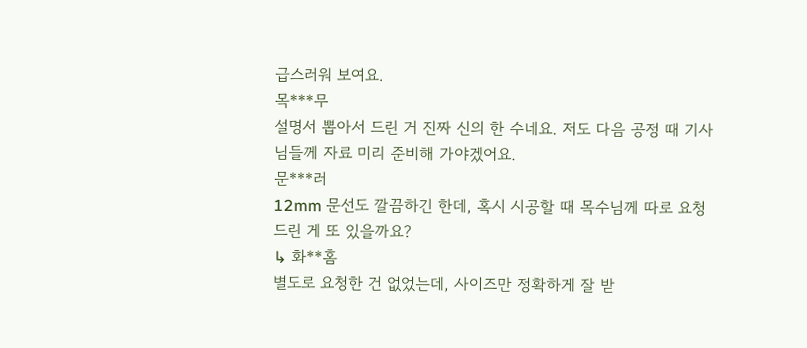급스러워 보여요.
목***무
설명서 뽑아서 드린 거 진짜 신의 한 수네요. 저도 다음 공정 때 기사님들께 자료 미리 준비해 가야겠어요.
문***러
12mm 문선도 깔끔하긴 한데, 혹시 시공할 때 목수님께 따로 요청드린 게 또 있을까요?
↳ 화**홈
별도로 요청한 건 없었는데, 사이즈만 정확하게 잘 받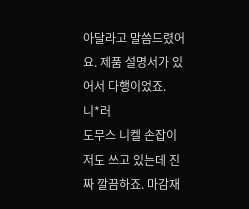아달라고 말씀드렸어요. 제품 설명서가 있어서 다행이었죠.
니*러
도무스 니켈 손잡이 저도 쓰고 있는데 진짜 깔끔하죠. 마감재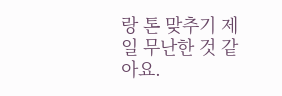랑 톤 맞추기 제일 무난한 것 같아요.